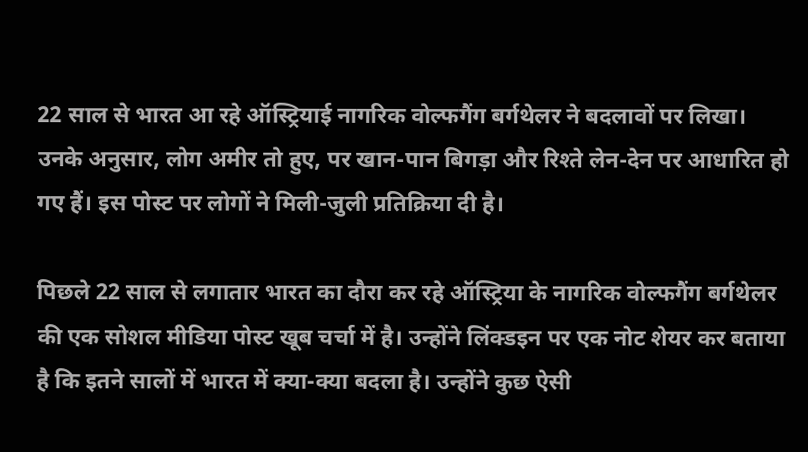22 साल से भारत आ रहे ऑस्ट्रियाई नागरिक वोल्फगैंग बर्गथेलर ने बदलावों पर लिखा। उनके अनुसार, लोग अमीर तो हुए, पर खान-पान बिगड़ा और रिश्ते लेन-देन पर आधारित हो गए हैं। इस पोस्ट पर लोगों ने मिली-जुली प्रतिक्रिया दी है।

पिछले 22 साल से लगातार भारत का दौरा कर रहे ऑस्ट्रिया के नागरिक वोल्फगैंग बर्गथेलर की एक सोशल मीडिया पोस्ट खूब चर्चा में है। उन्होंने लिंक्डइन पर एक नोट शेयर कर बताया है कि इतने सालों में भारत में क्या-क्या बदला है। उन्होंने कुछ ऐसी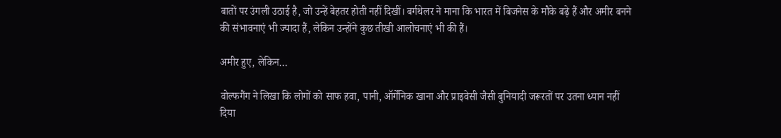बातों पर उंगली उठाई है, जो उन्हें बेहतर होती नहीं दिखीं। बर्गथेलर ने माना कि भारत में बिजनेस के मौके बढ़े हैं और अमीर बनने की संभावनाएं भी ज्यादा हैं, लेकिन उन्होंने कुछ तीखी आलोचनाएं भी की हैं।

अमीर हुए, लेकिन…

वोल्फगैंग ने लिखा कि लोगों को साफ हवा, पानी, ऑर्गेनिक खाना और प्राइवेसी जैसी बुनियादी जरूरतों पर उतना ध्यान नहीं दिया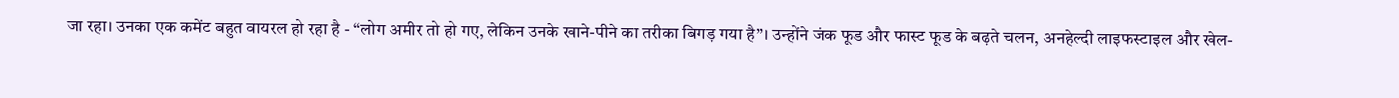जा रहा। उनका एक कमेंट बहुत वायरल हो रहा है - “लोग अमीर तो हो गए, लेकिन उनके खाने-पीने का तरीका बिगड़ गया है”। उन्होंने जंक फूड और फास्ट फूड के बढ़ते चलन, अनहेल्दी लाइफस्टाइल और खेल-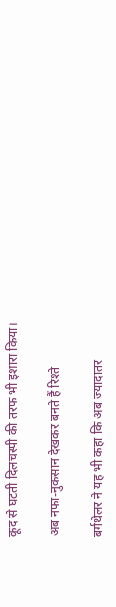कूद से घटती दिलचस्पी की तरफ भी इशारा किया।

अब नफा-नुकसान देखकर बनते हैं रिश्ते

बर्गथेलर ने यह भी कहा कि अब ज्यादातर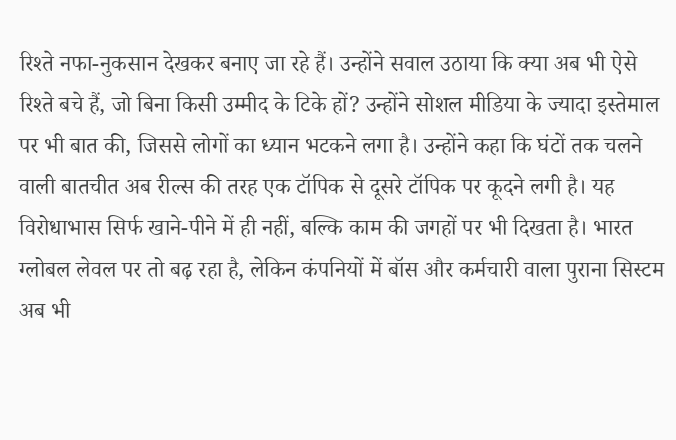रिश्ते नफा-नुकसान देखकर बनाए जा रहे हैं। उन्होंने सवाल उठाया कि क्या अब भी ऐसे रिश्ते बचे हैं, जो बिना किसी उम्मीद के टिके हों? उन्होंने सोशल मीडिया के ज्यादा इस्तेमाल पर भी बात की, जिससे लोगों का ध्यान भटकने लगा है। उन्होंने कहा कि घंटों तक चलने वाली बातचीत अब रील्स की तरह एक टॉपिक से दूसरे टॉपिक पर कूदने लगी है। यह विरोधाभास सिर्फ खाने-पीने में ही नहीं, बल्कि काम की जगहों पर भी दिखता है। भारत ग्लोबल लेवल पर तो बढ़ रहा है, लेकिन कंपनियों में बॉस और कर्मचारी वाला पुराना सिस्टम अब भी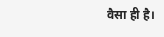वैसा ही है।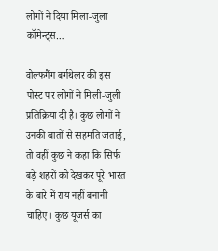लोगों ने दिया मिला-जुला कॉमेन्ट्स…

वोल्फगैंग बर्गथेलर की इस पोस्ट पर लोगों ने मिली-जुली प्रतिक्रिया दी है। कुछ लोगों ने उनकी बातों से सहमति जताई, तो वहीं कुछ ने कहा कि सिर्फ बड़े शहरों को देखकर पूरे भारत के बारे में राय नहीं बनानी चाहिए। कुछ यूजर्स का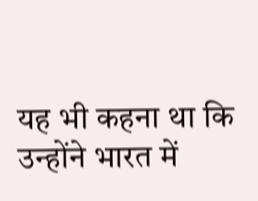यह भी कहना था कि उन्होंने भारत में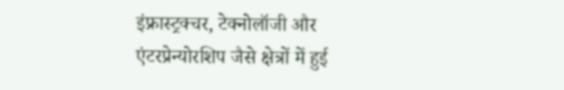इंफ्रास्ट्रक्चर, टेक्नोलॉजी और एंटरप्रेन्योरशिप जैसे क्षेत्रों में हुई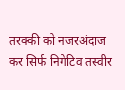तरक्की को नजरअंदाज कर सिर्फ निगेटिव तस्वीर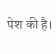पेश की है।